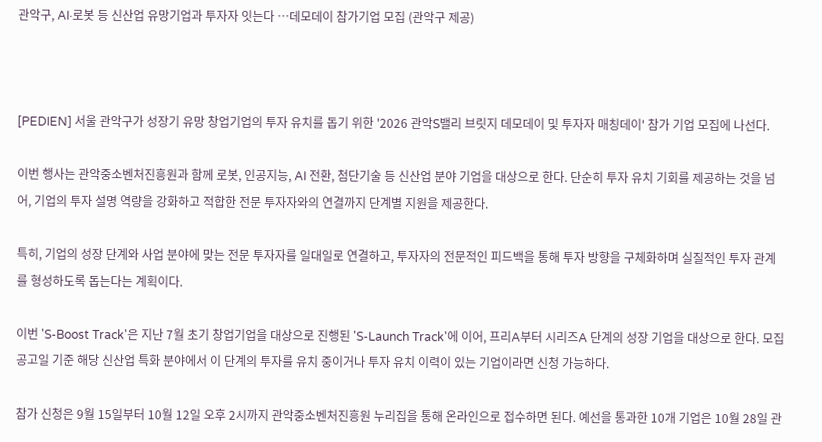관악구, AI·로봇 등 신산업 유망기업과 투자자 잇는다 …데모데이 참가기업 모집 (관악구 제공)



[PEDIEN] 서울 관악구가 성장기 유망 창업기업의 투자 유치를 돕기 위한 '2026 관악S밸리 브릿지 데모데이 및 투자자 매칭데이' 참가 기업 모집에 나선다.

이번 행사는 관악중소벤처진흥원과 함께 로봇, 인공지능, AI 전환, 첨단기술 등 신산업 분야 기업을 대상으로 한다. 단순히 투자 유치 기회를 제공하는 것을 넘어, 기업의 투자 설명 역량을 강화하고 적합한 전문 투자자와의 연결까지 단계별 지원을 제공한다.

특히, 기업의 성장 단계와 사업 분야에 맞는 전문 투자자를 일대일로 연결하고, 투자자의 전문적인 피드백을 통해 투자 방향을 구체화하며 실질적인 투자 관계를 형성하도록 돕는다는 계획이다.

이번 'S-Boost Track'은 지난 7월 초기 창업기업을 대상으로 진행된 'S-Launch Track'에 이어, 프리A부터 시리즈A 단계의 성장 기업을 대상으로 한다. 모집 공고일 기준 해당 신산업 특화 분야에서 이 단계의 투자를 유치 중이거나 투자 유치 이력이 있는 기업이라면 신청 가능하다.

참가 신청은 9월 15일부터 10월 12일 오후 2시까지 관악중소벤처진흥원 누리집을 통해 온라인으로 접수하면 된다. 예선을 통과한 10개 기업은 10월 28일 관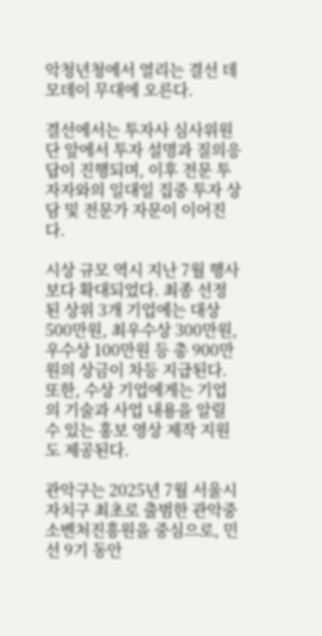악청년청에서 열리는 결선 데모데이 무대에 오른다.

결선에서는 투자사 심사위원단 앞에서 투자 설명과 질의응답이 진행되며, 이후 전문 투자자와의 일대일 집중 투자 상담 및 전문가 자문이 이어진다.

시상 규모 역시 지난 7월 행사보다 확대되었다. 최종 선정된 상위 3개 기업에는 대상 500만원, 최우수상 300만원, 우수상 100만원 등 총 900만원의 상금이 차등 지급된다. 또한, 수상 기업에게는 기업의 기술과 사업 내용을 알릴 수 있는 홍보 영상 제작 지원도 제공된다.

관악구는 2025년 7월 서울시 자치구 최초로 출범한 관악중소벤처진흥원을 중심으로, 민선 9기 동안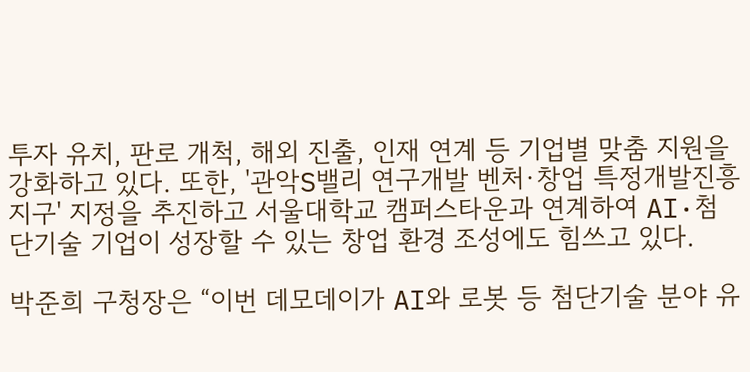투자 유치, 판로 개척, 해외 진출, 인재 연계 등 기업별 맞춤 지원을 강화하고 있다. 또한, '관악S밸리 연구개발 벤처·창업 특정개발진흥지구' 지정을 추진하고 서울대학교 캠퍼스타운과 연계하여 AI·첨단기술 기업이 성장할 수 있는 창업 환경 조성에도 힘쓰고 있다.

박준희 구청장은 “이번 데모데이가 AI와 로봇 등 첨단기술 분야 유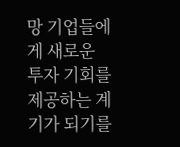망 기업들에게 새로운 투자 기회를 제공하는 계기가 되기를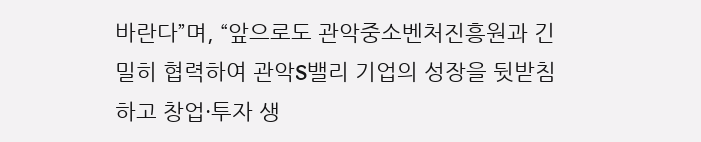바란다”며, “앞으로도 관악중소벤처진흥원과 긴밀히 협력하여 관악S밸리 기업의 성장을 뒷받침하고 창업·투자 생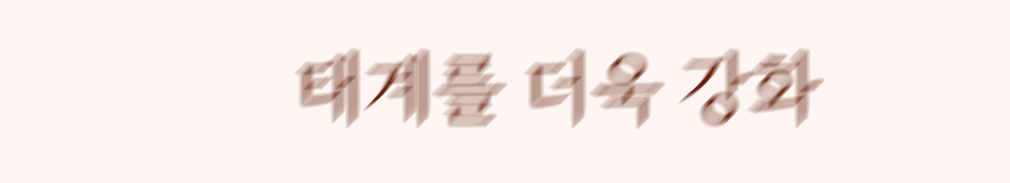태계를 더욱 강화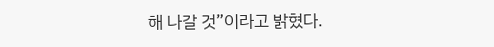해 나갈 것”이라고 밝혔다.